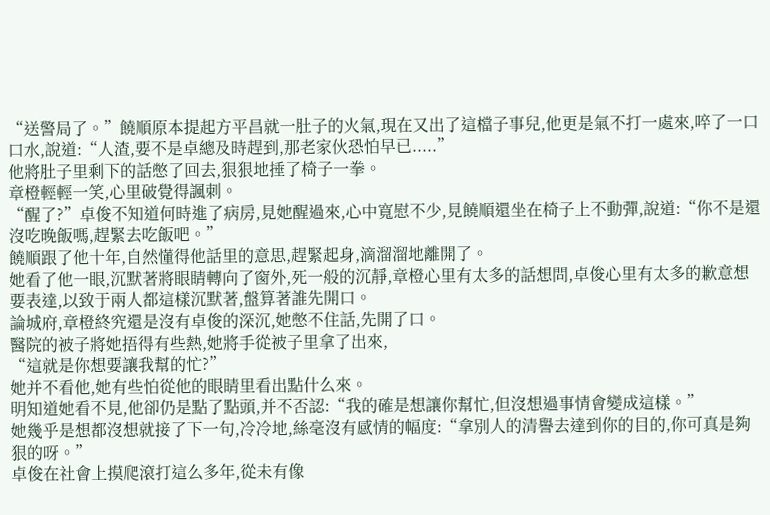“送警局了。”饒順原本提起方平昌就一肚子的火氣,現在又出了這檔子事兒,他更是氣不打一處來,啐了一口口水,說道:“人渣,要不是卓總及時趕到,那老家伙恐怕早已.....”
他將肚子里剩下的話憋了回去,狠狠地捶了椅子一拳。
章橙輕輕一笑,心里破覺得諷刺。
“醒了?”卓俊不知道何時進了病房,見她醒過來,心中寬慰不少,見饒順還坐在椅子上不動彈,說道:“你不是還沒吃晚飯嗎,趕緊去吃飯吧。”
饒順跟了他十年,自然懂得他話里的意思,趕緊起身,滴溜溜地離開了。
她看了他一眼,沉默著將眼睛轉向了窗外,死一般的沉靜,章橙心里有太多的話想問,卓俊心里有太多的歉意想要表達,以致于兩人都這樣沉默著,盤算著誰先開口。
論城府,章橙終究還是沒有卓俊的深沉,她憋不住話,先開了口。
醫院的被子將她捂得有些熱,她將手從被子里拿了出來,
“這就是你想要讓我幫的忙?”
她并不看他,她有些怕從他的眼睛里看出點什么來。
明知道她看不見,他卻仍是點了點頭,并不否認:“我的確是想讓你幫忙,但沒想過事情會變成這樣。”
她幾乎是想都沒想就接了下一句,冷冷地,絲毫沒有感情的幅度:“拿別人的清譽去達到你的目的,你可真是夠狠的呀。”
卓俊在社會上摸爬滾打這么多年,從未有像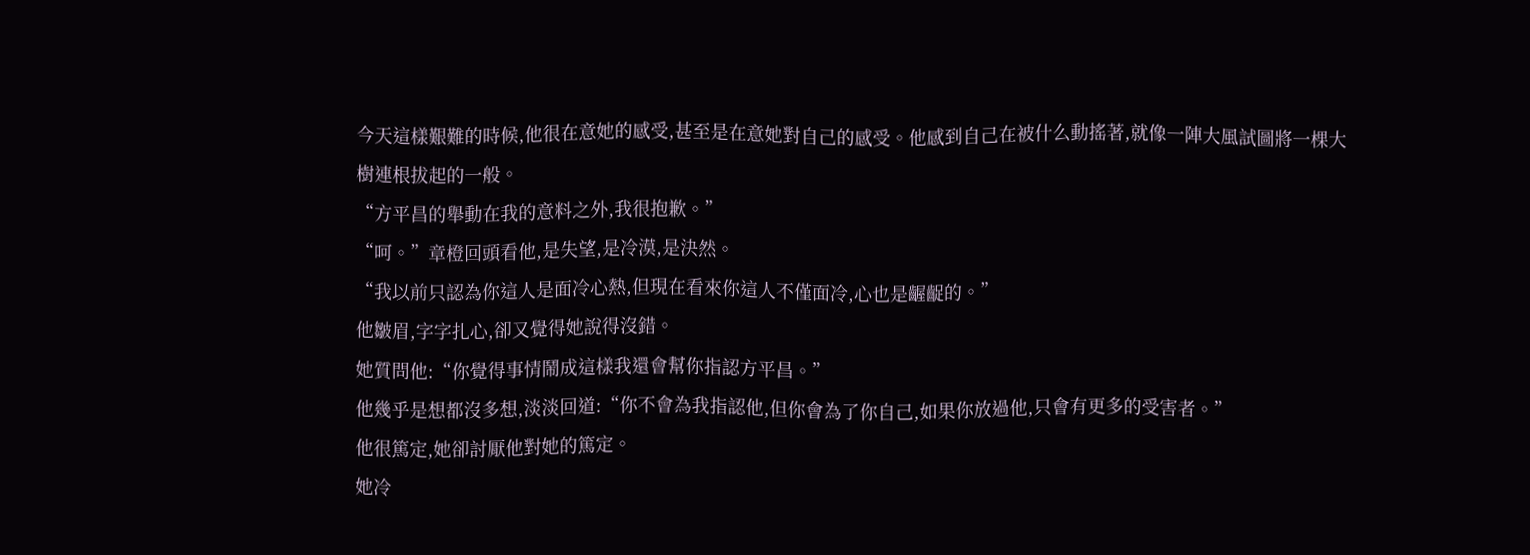今天這樣艱難的時候,他很在意她的感受,甚至是在意她對自己的感受。他感到自己在被什么動搖著,就像一陣大風試圖將一棵大樹連根拔起的一般。
“方平昌的舉動在我的意料之外,我很抱歉。”
“呵。”章橙回頭看他,是失望,是冷漠,是決然。
“我以前只認為你這人是面冷心熱,但現在看來你這人不僅面冷,心也是齷齪的。”
他皺眉,字字扎心,卻又覺得她說得沒錯。
她質問他:“你覺得事情鬧成這樣我還會幫你指認方平昌。”
他幾乎是想都沒多想,淡淡回道:“你不會為我指認他,但你會為了你自己,如果你放過他,只會有更多的受害者。”
他很篤定,她卻討厭他對她的篤定。
她冷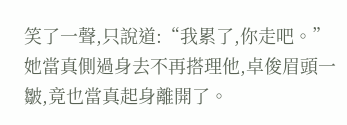笑了一聲,只說道:“我累了,你走吧。”
她當真側過身去不再搭理他,卓俊眉頭一皺,竟也當真起身離開了。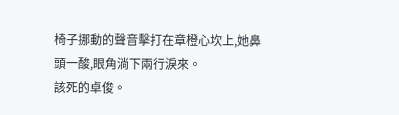椅子挪動的聲音擊打在章橙心坎上,她鼻頭一酸,眼角淌下兩行淚來。
該死的卓俊。